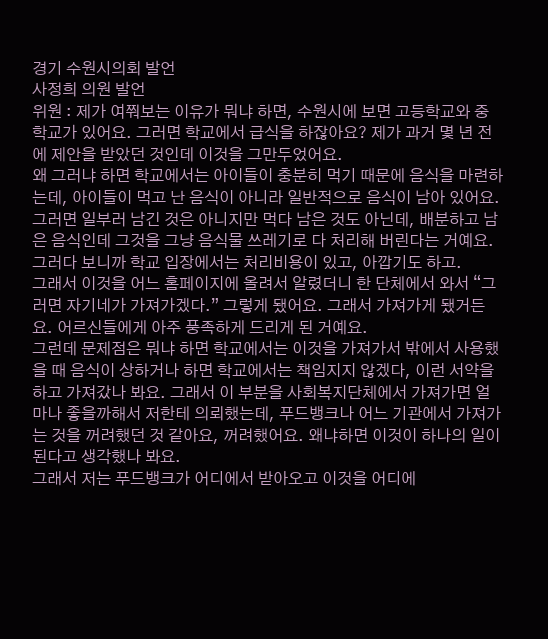경기 수원시의회 발언
사정희 의원 발언
위원 : 제가 여쭤보는 이유가 뭐냐 하면, 수원시에 보면 고등학교와 중학교가 있어요. 그러면 학교에서 급식을 하잖아요? 제가 과거 몇 년 전에 제안을 받았던 것인데 이것을 그만두었어요.
왜 그러냐 하면 학교에서는 아이들이 충분히 먹기 때문에 음식을 마련하는데, 아이들이 먹고 난 음식이 아니라 일반적으로 음식이 남아 있어요. 그러면 일부러 남긴 것은 아니지만 먹다 남은 것도 아닌데, 배분하고 남은 음식인데 그것을 그냥 음식물 쓰레기로 다 처리해 버린다는 거예요. 그러다 보니까 학교 입장에서는 처리비용이 있고, 아깝기도 하고.
그래서 이것을 어느 홈페이지에 올려서 알렸더니 한 단체에서 와서 “그러면 자기네가 가져가겠다.” 그렇게 됐어요. 그래서 가져가게 됐거든요. 어르신들에게 아주 풍족하게 드리게 된 거예요.
그런데 문제점은 뭐냐 하면 학교에서는 이것을 가져가서 밖에서 사용했을 때 음식이 상하거나 하면 학교에서는 책임지지 않겠다, 이런 서약을 하고 가져갔나 봐요. 그래서 이 부분을 사회복지단체에서 가져가면 얼마나 좋을까해서 저한테 의뢰했는데, 푸드뱅크나 어느 기관에서 가져가는 것을 꺼려했던 것 같아요, 꺼려했어요. 왜냐하면 이것이 하나의 일이 된다고 생각했나 봐요.
그래서 저는 푸드뱅크가 어디에서 받아오고 이것을 어디에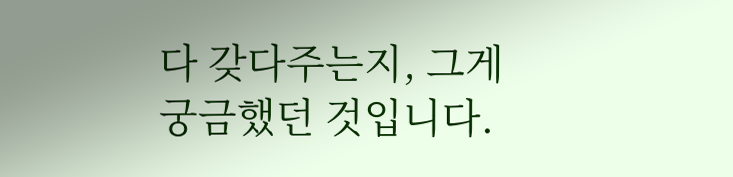다 갖다주는지, 그게 궁금했던 것입니다.